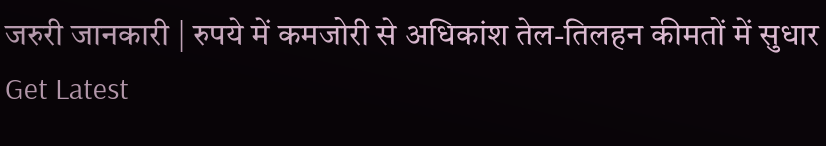जरुरी जानकारी | रुपये में कमजोरी से अधिकांश तेल-तिलहन कीमतों में सुधार
Get Latest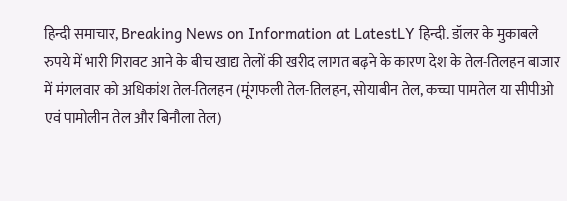हिन्दी समाचार, Breaking News on Information at LatestLY हिन्दी. डॉलर के मुकाबले रुपये में भारी गिरावट आने के बीच खाद्य तेलों की खरीद लागत बढ़ने के कारण देश के तेल-तिलहन बाजार में मंगलवार को अधिकांश तेल-तिलहन (मूंगफली तेल-तिलहन, सोयाबीन तेल, कच्चा पामतेल या सीपीओ एवं पामोलीन तेल और बिनौला तेल)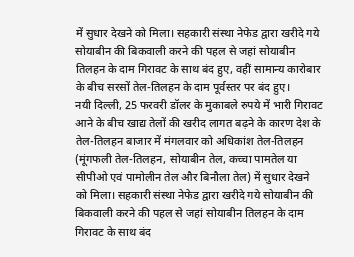में सुधार देखने को मिला। सहकारी संस्था नेफेड द्वारा खरीदे गये सोयाबीन की बिकवाली करने की पहल से जहां सोयाबीन तिलहन के दाम गिरावट के साथ बंद हुए, वहीं सामान्य कारोबार के बीच सरसों तेल-तिलहन के दाम पूर्वस्तर पर बंद हुए।
नयी दिल्ली, 25 फरवरी डॉलर के मुकाबले रुपये में भारी गिरावट आने के बीच खाद्य तेलों की खरीद लागत बढ़ने के कारण देश के तेल-तिलहन बाजार में मंगलवार को अधिकांश तेल-तिलहन (मूंगफली तेल-तिलहन, सोयाबीन तेल, कच्चा पामतेल या सीपीओ एवं पामोलीन तेल और बिनौला तेल) में सुधार देखने को मिला। सहकारी संस्था नेफेड द्वारा खरीदे गये सोयाबीन की बिकवाली करने की पहल से जहां सोयाबीन तिलहन के दाम गिरावट के साथ बंद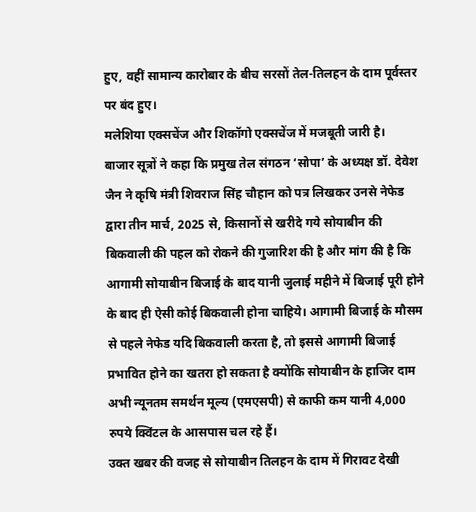हुए, वहीं सामान्य कारोबार के बीच सरसों तेल-तिलहन के दाम पूर्वस्तर पर बंद हुए।
मलेशिया एक्सचेंज और शिकॉगो एक्सचेंज में मजबूती जारी है।
बाजार सूत्रों ने कहा कि प्रमुख तेल संगठन ‘सोपा’ के अध्यक्ष डॉ. देवेश जैन ने कृषि मंत्री शिवराज सिंह चौहान को पत्र लिखकर उनसे नेफेड द्वारा तीन मार्च, 2025 से, किसानों से खरीदे गये सोयाबीन की बिकवाली की पहल को रोकने की गुजारिश की है और मांग की है कि आगामी सोयाबीन बिजाई के बाद यानी जुलाई महीने में बिजाई पूरी होने के बाद ही ऐसी कोई बिकवाली होना चाहिये। आगामी बिजाई के मौसम से पहले नेफेड यदि बिकवाली करता है, तो इससे आगामी बिजाई प्रभावित होने का खतरा हो सकता है क्योंकि सोयाबीन के हाजिर दाम अभी न्यूनतम समर्थन मूल्य (एमएसपी) से काफी कम यानी 4,000 रुपये क्विंटल के आसपास चल रहे हैं।
उक्त खबर की वजह से सोयाबीन तिलहन के दाम में गिरावट देखी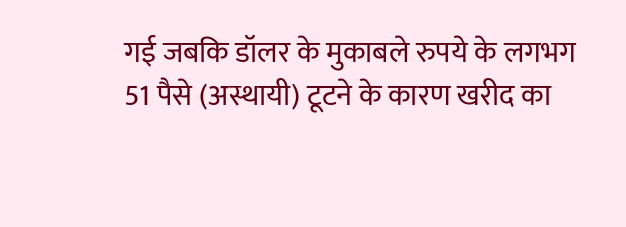गई जबकि डॉलर के मुकाबले रुपये के लगभग 51 पैसे (अस्थायी) टूटने के कारण खरीद का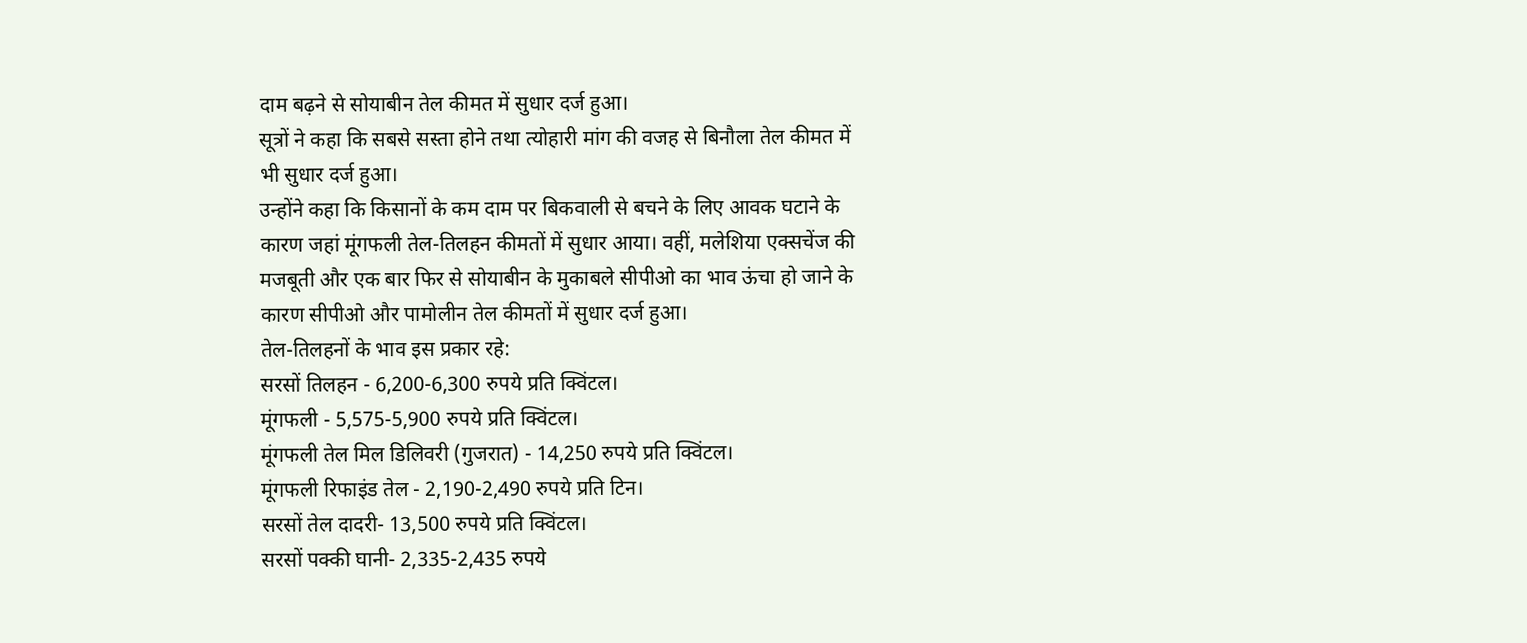दाम बढ़ने से सोयाबीन तेल कीमत में सुधार दर्ज हुआ।
सूत्रों ने कहा कि सबसे सस्ता होने तथा त्योहारी मांग की वजह से बिनौला तेल कीमत में भी सुधार दर्ज हुआ।
उन्होंने कहा कि किसानों के कम दाम पर बिकवाली से बचने के लिए आवक घटाने के कारण जहां मूंगफली तेल-तिलहन कीमतों में सुधार आया। वहीं, मलेशिया एक्सचेंज की मजबूती और एक बार फिर से सोयाबीन के मुकाबले सीपीओ का भाव ऊंचा हो जाने के कारण सीपीओ और पामोलीन तेल कीमतों में सुधार दर्ज हुआ।
तेल-तिलहनों के भाव इस प्रकार रहे:
सरसों तिलहन - 6,200-6,300 रुपये प्रति क्विंटल।
मूंगफली - 5,575-5,900 रुपये प्रति क्विंटल।
मूंगफली तेल मिल डिलिवरी (गुजरात) - 14,250 रुपये प्रति क्विंटल।
मूंगफली रिफाइंड तेल - 2,190-2,490 रुपये प्रति टिन।
सरसों तेल दादरी- 13,500 रुपये प्रति क्विंटल।
सरसों पक्की घानी- 2,335-2,435 रुपये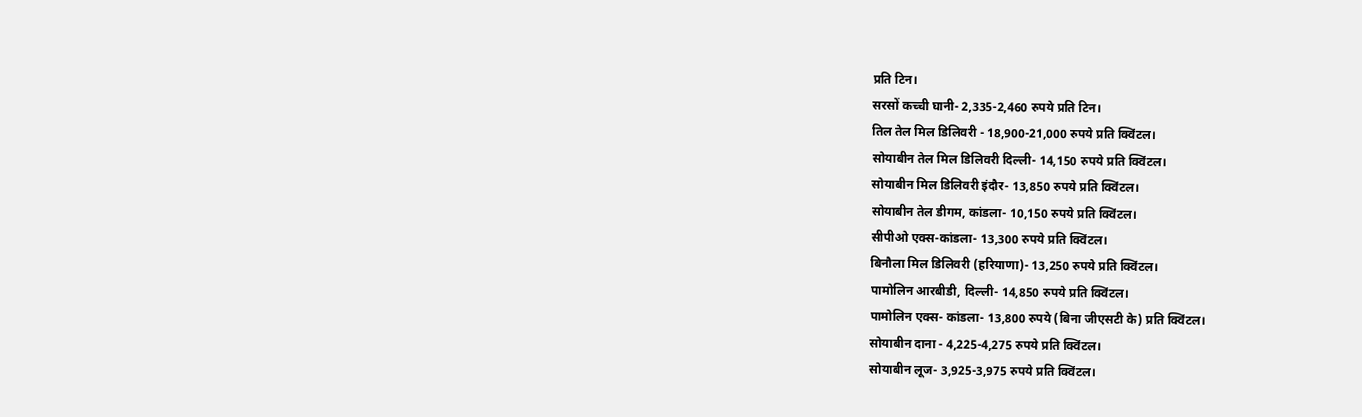प्रति टिन।
सरसों कच्ची घानी- 2,335-2,460 रुपये प्रति टिन।
तिल तेल मिल डिलिवरी - 18,900-21,000 रुपये प्रति क्विंटल।
सोयाबीन तेल मिल डिलिवरी दिल्ली- 14,150 रुपये प्रति क्विंटल।
सोयाबीन मिल डिलिवरी इंदौर- 13,850 रुपये प्रति क्विंटल।
सोयाबीन तेल डीगम, कांडला- 10,150 रुपये प्रति क्विंटल।
सीपीओ एक्स-कांडला- 13,300 रुपये प्रति क्विंटल।
बिनौला मिल डिलिवरी (हरियाणा)- 13,250 रुपये प्रति क्विंटल।
पामोलिन आरबीडी, दिल्ली- 14,850 रुपये प्रति क्विंटल।
पामोलिन एक्स- कांडला- 13,800 रुपये (बिना जीएसटी के) प्रति क्विंटल।
सोयाबीन दाना - 4,225-4,275 रुपये प्रति क्विंटल।
सोयाबीन लूज- 3,925-3,975 रुपये प्रति क्विंटल।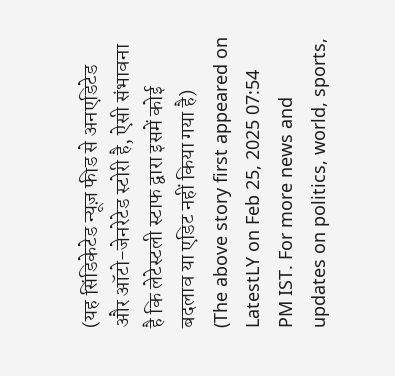(यह सिंडिकेटेड न्यूज़ फीड से अनएडिटेड और ऑटो-जेनरेटेड स्टोरी है, ऐसी संभावना है कि लेटेस्टली स्टाफ द्वारा इसमें कोई बदलाव या एडिट नहीं किया गया है)
(The above story first appeared on LatestLY on Feb 25, 2025 07:54 PM IST. For more news and updates on politics, world, sports,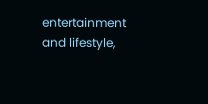entertainment and lifestyle,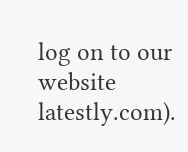log on to our website latestly.com).